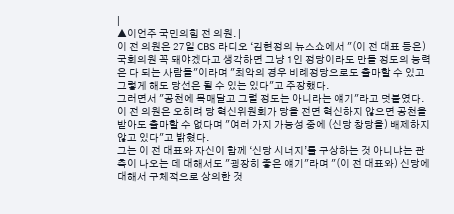|
▲이언주 국민의힘 전 의원. |
이 전 의원은 27일 CBS 라디오 ‘김현정의 뉴스쇼에서 "(이 전 대표 등은) 국회의원 꼭 돼야겠다고 생각하면 그냥 1인 정당이라도 만들 정도의 능력은 다 되는 사람들"이라며 "최악의 경우 비례정당으로도 출마할 수 있고 그렇게 해도 당선은 될 수 있는 있다"고 주장했다.
그러면서 "공천에 목매달고 그럴 정도는 아니라는 얘기"라고 덧붙였다.
이 전 의원은 오히려 당 혁신위원회가 당을 전면 혁신하지 않으면 공천을 받아도 출마할 수 없다며 "여러 가지 가능성 중에 (신당 창당을) 배제하지 않고 있다"고 밝혔다.
그는 이 전 대표와 자신이 함께 ‘신당 시너지’를 구상하는 것 아니냐는 관측이 나오는 데 대해서도 "굉장히 좋은 얘기"라며 "(이 전 대표와) 신당에 대해서 구체적으로 상의한 것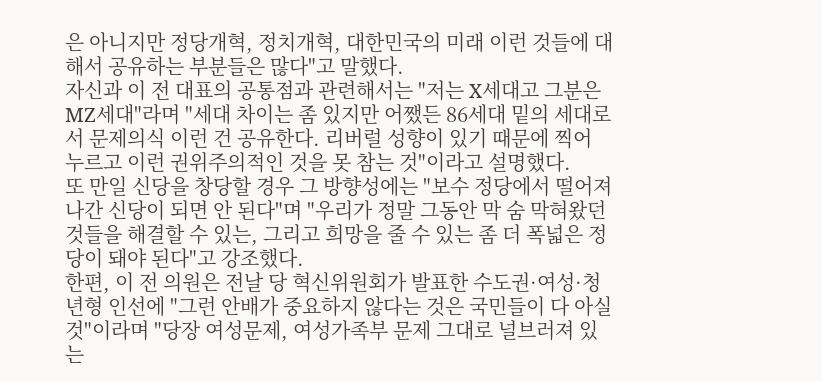은 아니지만 정당개혁, 정치개혁, 대한민국의 미래 이런 것들에 대해서 공유하는 부분들은 많다"고 말했다.
자신과 이 전 대표의 공통점과 관련해서는 "저는 X세대고 그분은 MZ세대"라며 "세대 차이는 좀 있지만 어쨌든 86세대 밑의 세대로서 문제의식 이런 건 공유한다. 리버럴 성향이 있기 때문에 찍어 누르고 이런 권위주의적인 것을 못 참는 것"이라고 설명했다.
또 만일 신당을 창당할 경우 그 방향성에는 "보수 정당에서 떨어져 나간 신당이 되면 안 된다"며 "우리가 정말 그동안 막 숨 막혀왔던 것들을 해결할 수 있는, 그리고 희망을 줄 수 있는 좀 더 폭넓은 정당이 돼야 된다"고 강조했다.
한편, 이 전 의원은 전날 당 혁신위원회가 발표한 수도권·여성·청년형 인선에 "그런 안배가 중요하지 않다는 것은 국민들이 다 아실 것"이라며 "당장 여성문제, 여성가족부 문제 그대로 널브러져 있는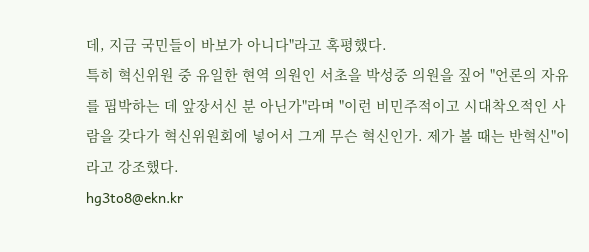데, 지금 국민들이 바보가 아니다"라고 혹평했다.
특히 혁신위원 중 유일한 현역 의원인 서초을 박성중 의원을 짚어 "언론의 자유를 핍박하는 데 앞장서신 분 아닌가"라며 "이런 비민주적이고 시대착오적인 사람을 갖다가 혁신위원회에 넣어서 그게 무슨 혁신인가. 제가 볼 때는 반혁신"이라고 강조했다.
hg3to8@ekn.kr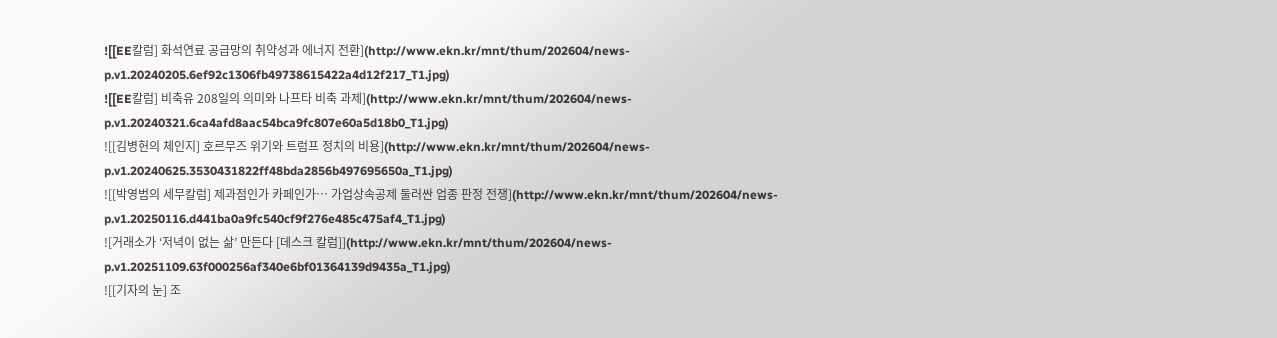![[EE칼럼] 화석연료 공급망의 취약성과 에너지 전환](http://www.ekn.kr/mnt/thum/202604/news-p.v1.20240205.6ef92c1306fb49738615422a4d12f217_T1.jpg)
![[EE칼럼] 비축유 208일의 의미와 나프타 비축 과제](http://www.ekn.kr/mnt/thum/202604/news-p.v1.20240321.6ca4afd8aac54bca9fc807e60a5d18b0_T1.jpg)
![[김병헌의 체인지] 호르무즈 위기와 트럼프 정치의 비용](http://www.ekn.kr/mnt/thum/202604/news-p.v1.20240625.3530431822ff48bda2856b497695650a_T1.jpg)
![[박영범의 세무칼럼] 제과점인가 카페인가… 가업상속공제 둘러싼 업종 판정 전쟁](http://www.ekn.kr/mnt/thum/202604/news-p.v1.20250116.d441ba0a9fc540cf9f276e485c475af4_T1.jpg)
![거래소가 ‘저녁이 없는 삶’ 만든다 [데스크 칼럼]](http://www.ekn.kr/mnt/thum/202604/news-p.v1.20251109.63f000256af340e6bf01364139d9435a_T1.jpg)
![[기자의 눈] 조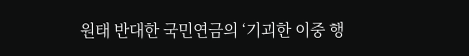원태 반대한 국민연금의 ‘기괴한 이중 행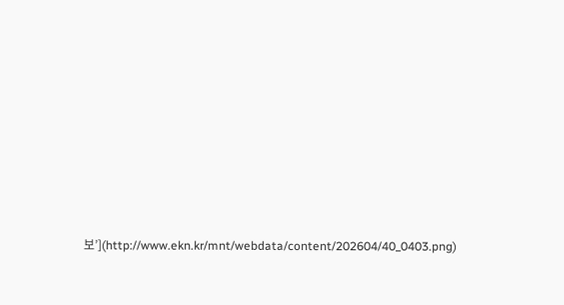보’](http://www.ekn.kr/mnt/webdata/content/202604/40_0403.png)